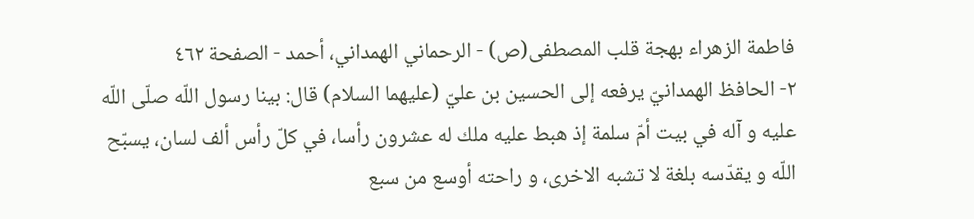فاطمة الزهراء بهجة قلب المصطفى(ص) - الرحماني الهمداني، أحمد - الصفحة ٤٦٢
٢- الحافظ الهمدانيّ يرفعه إلى الحسين بن عليّ (عليهما السلام) قال: بينا رسول اللّه صلّى اللّه عليه و آله في بيت أمّ سلمة إذ هبط عليه ملك له عشرون رأسا، في كلّ رأس ألف لسان، يسبّح اللّه و يقدّسه بلغة لا تشبه الاخرى، و راحته أوسع من سبع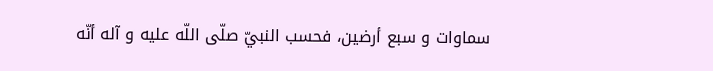سماوات و سبع أرضين، فحسب النبيّ صلّى اللّه عليه و آله أنّه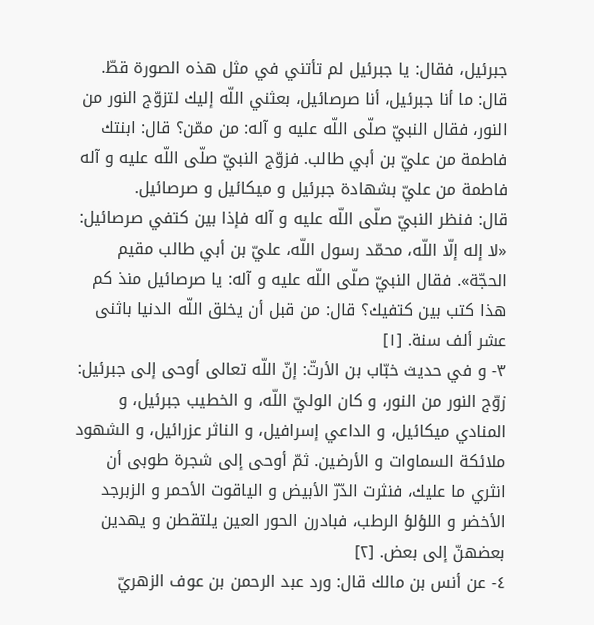جبرئيل، فقال: يا جبرئيل لم تأتني في مثل هذه الصورة قطّ.
قال: ما أنا جبرئيل، أنا صرصائيل، بعثني اللّه إليك لتزوّج النور من النور، فقال النبيّ صلّى اللّه عليه و آله: من ممّن؟ قال: ابنتك فاطمة من عليّ بن أبي طالب. فزوّج النبيّ صلّى اللّه عليه و آله فاطمة من عليّ بشهادة جبرئيل و ميكائيل و صرصائيل.
قال: فنظر النبيّ صلّى اللّه عليه و آله فإذا بين كتفي صرصائيل: «لا إله إلّا اللّه، محمّد رسول اللّه، عليّ بن أبي طالب مقيم الحجّة». فقال النبيّ صلّى اللّه عليه و آله: يا صرصائيل منذ كم هذا كتب بين كتفيك؟ قال: من قبل أن يخلق اللّه الدنيا باثنى عشر ألف سنة. [١]
٣- و في حديث خبّاب بن الأرتّ: إنّ اللّه تعالى أوحى إلى جبرئيل: زوّج النور من النور، و كان الوليّ اللّه، و الخطيب جبرئيل، و المنادي ميكائيل، و الداعي إسرافيل، و الناثر عزرائيل، و الشهود ملائكة السماوات و الأرضين. ثمّ أوحى إلى شجرة طوبى أن انثري ما عليك، فنثرت الدّرّ الأبيض و الياقوت الأحمر و الزبرجد الأخضر و اللؤلؤ الرطب، فبادرن الحور العين يلتقطن و يهدين بعضهنّ إلى بعض. [٢]
٤- عن أنس بن مالك قال: ورد عبد الرحمن بن عوف الزهريّ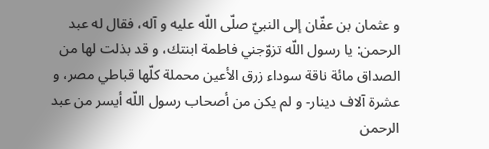و عثمان بن عفّان إلى النبيّ صلّى اللّه عليه و آله، فقال له عبد الرحمن: يا رسول اللّه تزوّجني فاطمة ابنتك، و قد بذلت لها من الصداق مائة ناقة سوداء زرق الأعين محملة كلّها قباطي مصر، و عشرة آلاف دينار- و لم يكن من أصحاب رسول اللّه أيسر من عبد الرحمن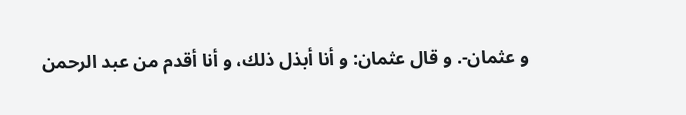و عثمان-. و قال عثمان: و أنا أبذل ذلك، و أنا أقدم من عبد الرحمن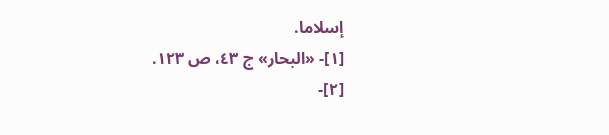إسلاما.
[١]- «البحار» ج ٤٣، ص ١٢٣.
[٢]-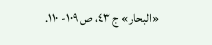«البحار» ج ٤٣، ص ١٠٩- ١١٠.